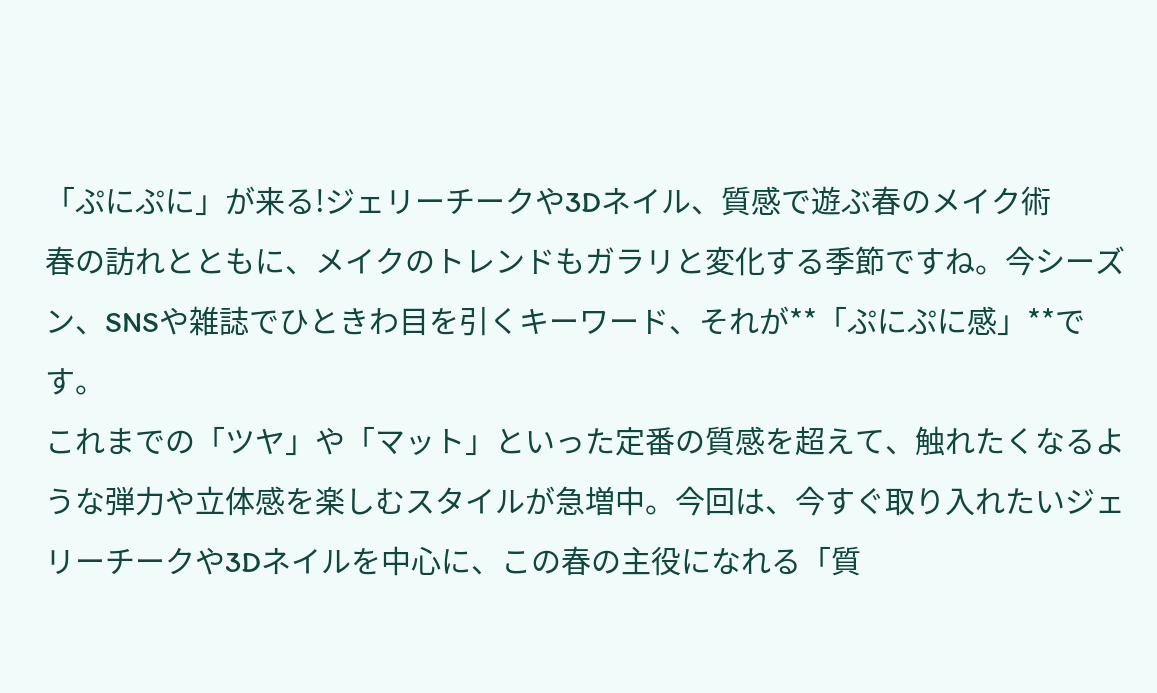「ぷにぷに」が来る!ジェリーチークや3Dネイル、質感で遊ぶ春のメイク術
春の訪れとともに、メイクのトレンドもガラリと変化する季節ですね。今シーズン、SNSや雑誌でひときわ目を引くキーワード、それが**「ぷにぷに感」**です。
これまでの「ツヤ」や「マット」といった定番の質感を超えて、触れたくなるような弾力や立体感を楽しむスタイルが急増中。今回は、今すぐ取り入れたいジェリーチークや3Dネイルを中心に、この春の主役になれる「質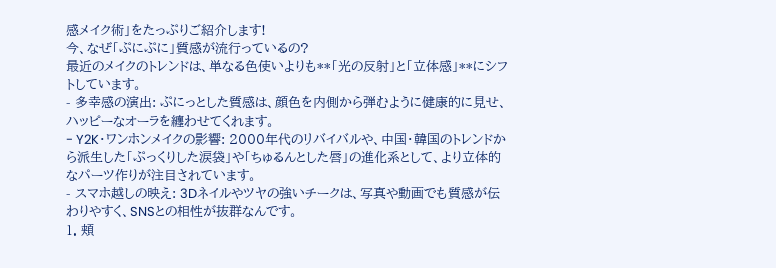感メイク術」をたっぷりご紹介します!
今、なぜ「ぷにぷに」質感が流行っているの?
最近のメイクのトレンドは、単なる色使いよりも**「光の反射」と「立体感」**にシフトしています。
- 多幸感の演出: ぷにっとした質感は、顔色を内側から弾むように健康的に見せ、ハッピーなオーラを纏わせてくれます。
- Y2K・ワンホンメイクの影響: 2000年代のリバイバルや、中国・韓国のトレンドから派生した「ぷっくりした涙袋」や「ちゅるんとした唇」の進化系として、より立体的なパーツ作りが注目されています。
- スマホ越しの映え: 3Dネイルやツヤの強いチークは、写真や動画でも質感が伝わりやすく、SNSとの相性が抜群なんです。
1. 頬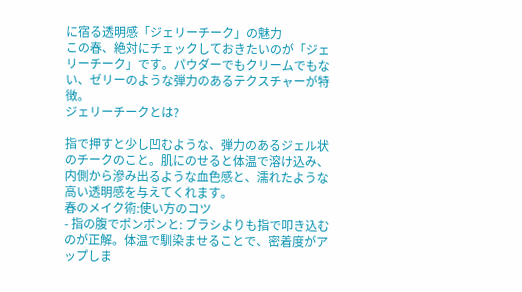に宿る透明感「ジェリーチーク」の魅力
この春、絶対にチェックしておきたいのが「ジェリーチーク」です。パウダーでもクリームでもない、ゼリーのような弾力のあるテクスチャーが特徴。
ジェリーチークとは?

指で押すと少し凹むような、弾力のあるジェル状のチークのこと。肌にのせると体温で溶け込み、内側から滲み出るような血色感と、濡れたような高い透明感を与えてくれます。
春のメイク術:使い方のコツ
- 指の腹でポンポンと: ブラシよりも指で叩き込むのが正解。体温で馴染ませることで、密着度がアップしま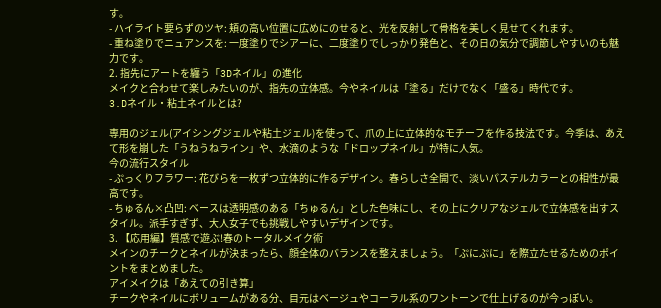す。
- ハイライト要らずのツヤ: 頬の高い位置に広めにのせると、光を反射して骨格を美しく見せてくれます。
- 重ね塗りでニュアンスを: 一度塗りでシアーに、二度塗りでしっかり発色と、その日の気分で調節しやすいのも魅力です。
2. 指先にアートを纏う「3Dネイル」の進化
メイクと合わせて楽しみたいのが、指先の立体感。今やネイルは「塗る」だけでなく「盛る」時代です。
3.Dネイル・粘土ネイルとは?

専用のジェル(アイシングジェルや粘土ジェル)を使って、爪の上に立体的なモチーフを作る技法です。今季は、あえて形を崩した「うねうねライン」や、水滴のような「ドロップネイル」が特に人気。
今の流行スタイル
- ぷっくりフラワー: 花びらを一枚ずつ立体的に作るデザイン。春らしさ全開で、淡いパステルカラーとの相性が最高です。
- ちゅるん×凸凹: ベースは透明感のある「ちゅるん」とした色味にし、その上にクリアなジェルで立体感を出すスタイル。派手すぎず、大人女子でも挑戦しやすいデザインです。
3. 【応用編】質感で遊ぶ!春のトータルメイク術
メインのチークとネイルが決まったら、顔全体のバランスを整えましょう。「ぷにぷに」を際立たせるためのポイントをまとめました。
アイメイクは「あえての引き算」
チークやネイルにボリュームがある分、目元はベージュやコーラル系のワントーンで仕上げるのが今っぽい。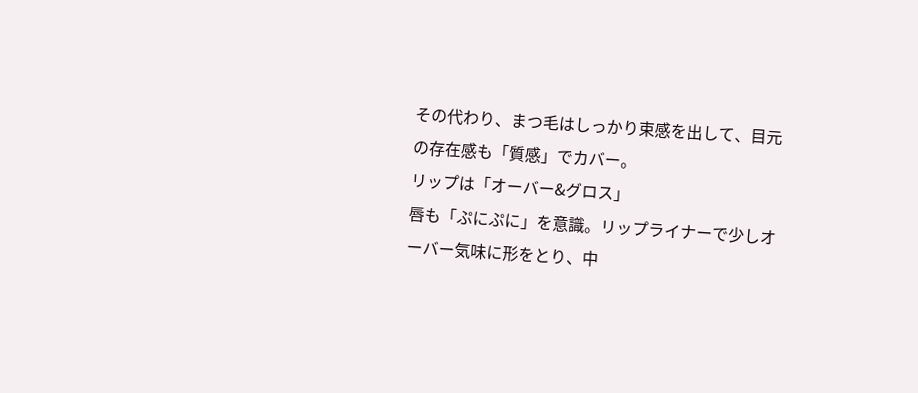その代わり、まつ毛はしっかり束感を出して、目元の存在感も「質感」でカバー。
リップは「オーバー&グロス」
唇も「ぷにぷに」を意識。リップライナーで少しオーバー気味に形をとり、中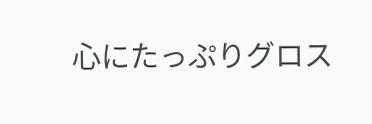心にたっぷりグロス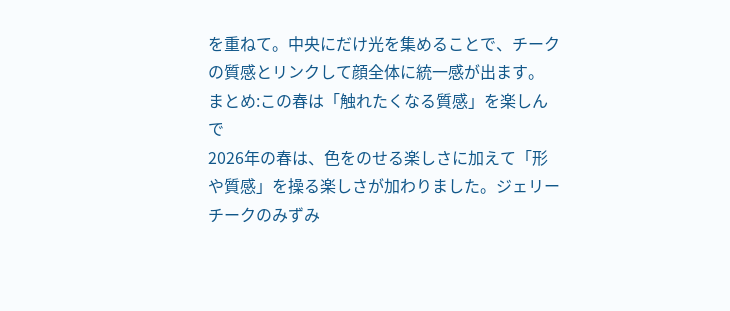を重ねて。中央にだけ光を集めることで、チークの質感とリンクして顔全体に統一感が出ます。
まとめ:この春は「触れたくなる質感」を楽しんで
2026年の春は、色をのせる楽しさに加えて「形や質感」を操る楽しさが加わりました。ジェリーチークのみずみ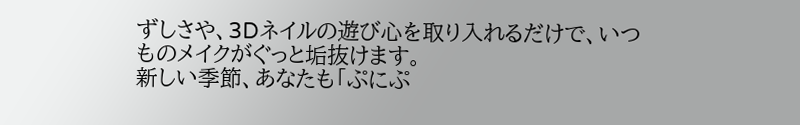ずしさや、3Dネイルの遊び心を取り入れるだけで、いつものメイクがぐっと垢抜けます。
新しい季節、あなたも「ぷにぷ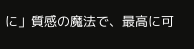に」質感の魔法で、最高に可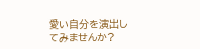愛い自分を演出してみませんか?